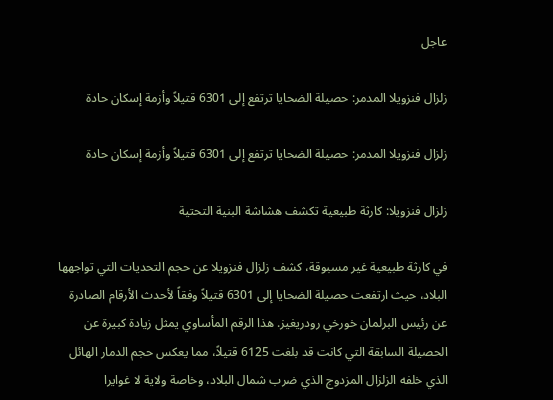عاجل

زلزال فنزويلا المدمر: حصيلة الضحايا ترتفع إلى 6301 قتيلاً وأزمة إسكان حادة

زلزال فنزويلا المدمر: حصيلة الضحايا ترتفع إلى 6301 قتيلاً وأزمة إسكان حادة

زلزال فنزويلا: كارثة طبيعية تكشف هشاشة البنية التحتية

في كارثة طبيعية غير مسبوقة، كشف زلزال فنزويلا عن حجم التحديات التي تواجهها البلاد، حيث ارتفعت حصيلة الضحايا إلى 6301 قتيلاً وفقاً لأحدث الأرقام الصادرة عن رئيس البرلمان خورخي رودريغيز. هذا الرقم المأساوي يمثل زيادة كبيرة عن الحصيلة السابقة التي كانت قد بلغت 6125 قتيلاً، مما يعكس حجم الدمار الهائل الذي خلفه الزلزال المزدوج الذي ضرب شمال البلاد، وخاصة ولاية لا غوايرا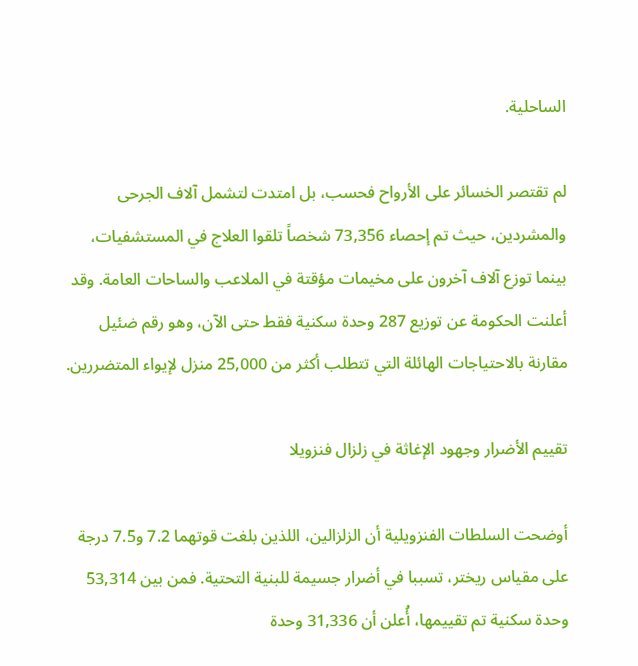الساحلية.

لم تقتصر الخسائر على الأرواح فحسب، بل امتدت لتشمل آلاف الجرحى والمشردين، حيث تم إحصاء 73,356 شخصاً تلقوا العلاج في المستشفيات، بينما توزع آلاف آخرون على مخيمات مؤقتة في الملاعب والساحات العامة. وقد أعلنت الحكومة عن توزيع 287 وحدة سكنية فقط حتى الآن، وهو رقم ضئيل مقارنة بالاحتياجات الهائلة التي تتطلب أكثر من 25,000 منزل لإيواء المتضررين.

تقييم الأضرار وجهود الإغاثة في زلزال فنزويلا

أوضحت السلطات الفنزويلية أن الزلزالين، اللذين بلغت قوتهما 7.2 و7.5 درجة على مقياس ريختر، تسببا في أضرار جسيمة للبنية التحتية. فمن بين 53,314 وحدة سكنية تم تقييمها، أُعلن أن 31,336 وحدة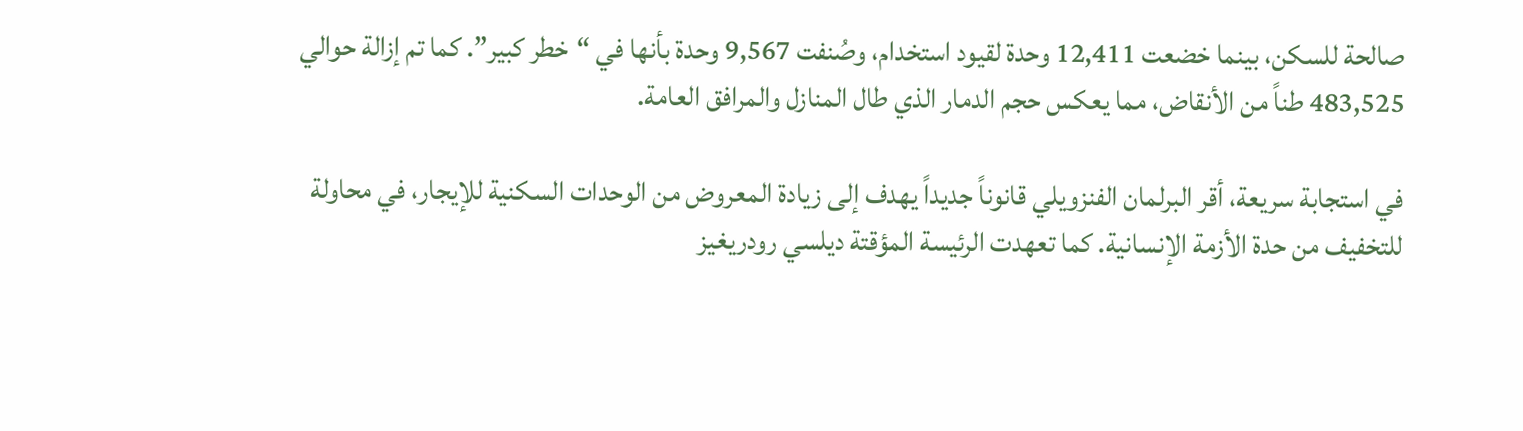صالحة للسكن، بينما خضعت 12,411 وحدة لقيود استخدام، وصُنفت 9,567 وحدة بأنها في “خطر كبير”. كما تم إزالة حوالي 483,525 طناً من الأنقاض، مما يعكس حجم الدمار الذي طال المنازل والمرافق العامة.

في استجابة سريعة، أقر البرلمان الفنزويلي قانوناً جديداً يهدف إلى زيادة المعروض من الوحدات السكنية للإيجار، في محاولة للتخفيف من حدة الأزمة الإنسانية. كما تعهدت الرئيسة المؤقتة ديلسي رودريغيز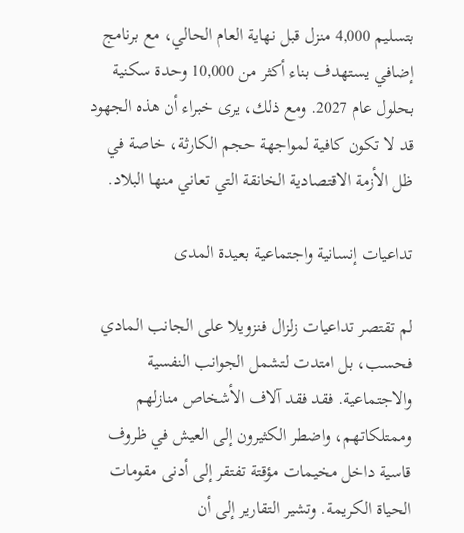بتسليم 4,000 منزل قبل نهاية العام الحالي، مع برنامج إضافي يستهدف بناء أكثر من 10,000 وحدة سكنية بحلول عام 2027. ومع ذلك، يرى خبراء أن هذه الجهود قد لا تكون كافية لمواجهة حجم الكارثة، خاصة في ظل الأزمة الاقتصادية الخانقة التي تعاني منها البلاد.

تداعيات إنسانية واجتماعية بعيدة المدى

لم تقتصر تداعيات زلزال فنزويلا على الجانب المادي فحسب، بل امتدت لتشمل الجوانب النفسية والاجتماعية. فقد فقد آلاف الأشخاص منازلهم وممتلكاتهم، واضطر الكثيرون إلى العيش في ظروف قاسية داخل مخيمات مؤقتة تفتقر إلى أدنى مقومات الحياة الكريمة. وتشير التقارير إلى أن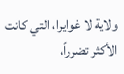ولاية لا غوايرا، التي كانت الأكثر تضرراً،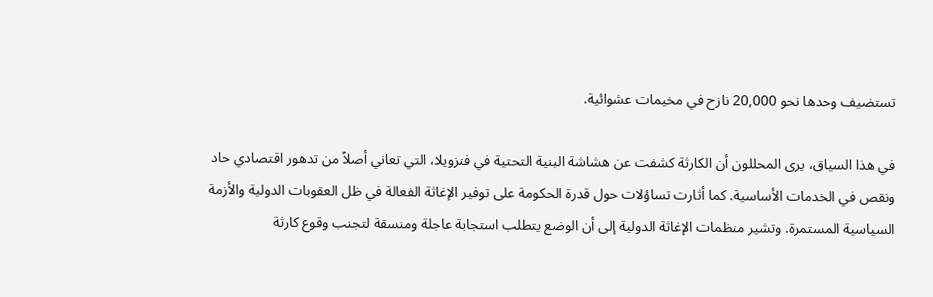تستضيف وحدها نحو 20,000 نازح في مخيمات عشوائية.

في هذا السياق، يرى المحللون أن الكارثة كشفت عن هشاشة البنية التحتية في فنزويلا، التي تعاني أصلاً من تدهور اقتصادي حاد ونقص في الخدمات الأساسية. كما أثارت تساؤلات حول قدرة الحكومة على توفير الإغاثة الفعالة في ظل العقوبات الدولية والأزمة السياسية المستمرة. وتشير منظمات الإغاثة الدولية إلى أن الوضع يتطلب استجابة عاجلة ومنسقة لتجنب وقوع كارثة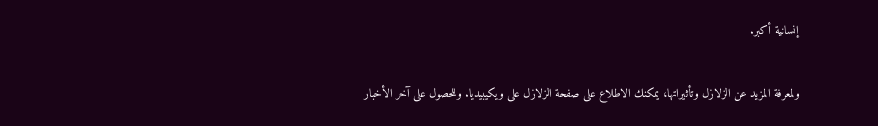إنسانية أكبر.

ولمعرفة المزيد عن الزلازل وتأثيراتها، يمكنك الاطلاع على صفحة الزلازل على ويكيبيديا. وللحصول على آخر الأخبار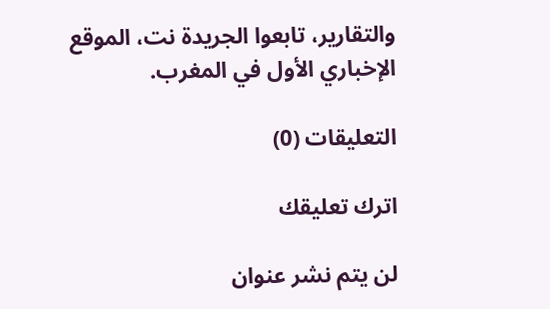والتقارير، تابعوا الجريدة نت، الموقع الإخباري الأول في المغرب.

التعليقات (0)

اترك تعليقك

لن يتم نشر عنوان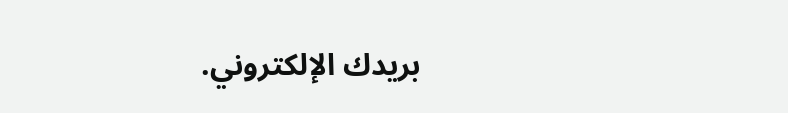بريدك الإلكتروني.